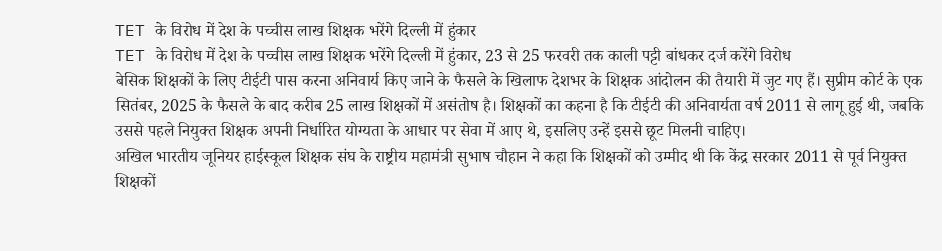TET के विरोध में देश के पच्चीस लाख शिक्षक भरेंगे दिल्ली में हुंकार
TET के विरोध में देश के पच्चीस लाख शिक्षक भरेंगे दिल्ली में हुंकार, 23 से 25 फरवरी तक काली पट्टी बांधकर दर्ज करेंगे विरोध
बेसिक शिक्षकों के लिए टीईटी पास करना अनिवार्य किए जाने के फैसले के खिलाफ देशभर के शिक्षक आंदोलन की तैयारी में जुट गए हैं। सुप्रीम कोर्ट के एक सितंबर, 2025 के फैसले के बाद करीब 25 लाख शिक्षकों में असंतोष है। शिक्षकों का कहना है कि टीईटी की अनिवार्यता वर्ष 2011 से लागू हुई थी, जबकि उससे पहले नियुक्त शिक्षक अपनी निर्धारित योग्यता के आधार पर सेवा में आए थे, इसलिए उन्हें इससे छूट मिलनी चाहिए।
अखिल भारतीय जूनियर हाईस्कूल शिक्षक संघ के राष्ट्रीय महामंत्री सुभाष चौहान ने कहा कि शिक्षकों को उम्मीद थी कि केंद्र सरकार 2011 से पूर्व नियुक्त शिक्षकों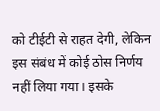को टीईटी से राहत देगी, लेकिन इस संबंध में कोई ठोस निर्णय नहीं लिया गया। इसके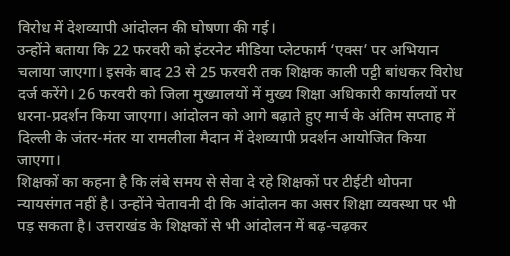विरोध में देशव्यापी आंदोलन की घोषणा की गई।
उन्होंने बताया कि 22 फरवरी को इंटरनेट मीडिया प्लेटफार्म ‘एक्स’ पर अभियान चलाया जाएगा। इसके बाद 23 से 25 फरवरी तक शिक्षक काली पट्टी बांधकर विरोध दर्ज करेंगे। 26 फरवरी को जिला मुख्यालयों में मुख्य शिक्षा अधिकारी कार्यालयों पर धरना-प्रदर्शन किया जाएगा। आंदोलन को आगे बढ़ाते हुए मार्च के अंतिम सप्ताह में दिल्ली के जंतर-मंतर या रामलीला मैदान में देशव्यापी प्रदर्शन आयोजित किया जाएगा।
शिक्षकों का कहना है कि लंबे समय से सेवा दे रहे शिक्षकों पर टीईटी थोपना न्यायसंगत नहीं है। उन्होंने चेतावनी दी कि आंदोलन का असर शिक्षा व्यवस्था पर भी पड़ सकता है। उत्तराखंड के शिक्षकों से भी आंदोलन में बढ़-चढ़कर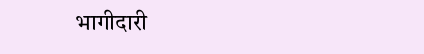भागीदारी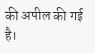की अपील की गई है।